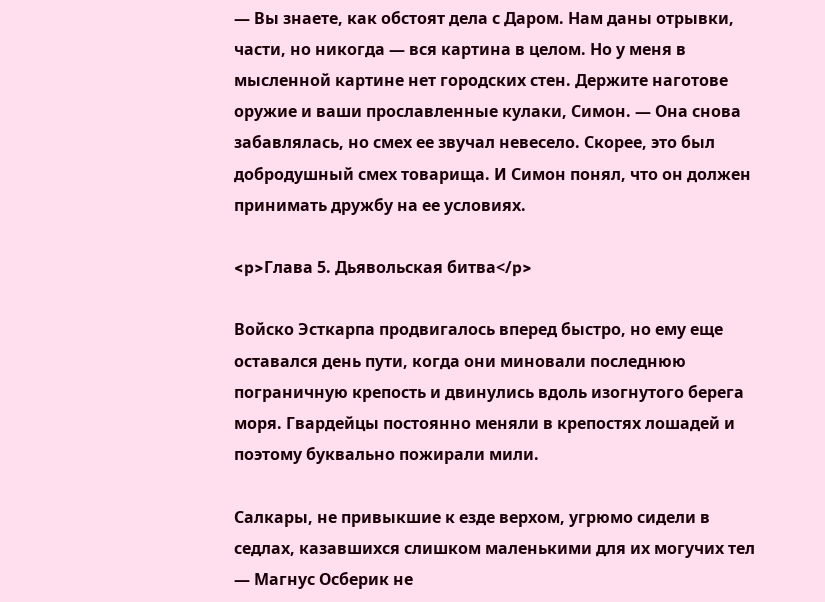— Вы знаете, как обстоят дела с Даром. Нам даны отрывки, части, но никогда — вся картина в целом. Но у меня в мысленной картине нет городских стен. Держите наготове оружие и ваши прославленные кулаки, Симон. — Она снова забавлялась, но смех ее звучал невесело. Скорее, это был добродушный смех товарища. И Симон понял, что он должен принимать дружбу на ее условиях.

<p>Глава 5. Дьявольская битва</p>

Войско Эсткарпа продвигалось вперед быстро, но ему еще оставался день пути, когда они миновали последнюю пограничную крепость и двинулись вдоль изогнутого берега моря. Гвардейцы постоянно меняли в крепостях лошадей и поэтому буквально пожирали мили.

Салкары, не привыкшие к езде верхом, угрюмо сидели в седлах, казавшихся слишком маленькими для их могучих тел — Магнус Осберик не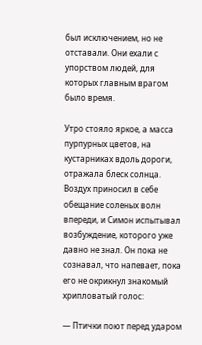был исключением, но не отставали. Они ехали с упорством людей, для которых главным врагом было время.

Утро стояло яркое, а масса пурпурных цветов, на кустарниках вдоль дороги, отражала блеск солнца. Воздух приносил в себе обещание соленых волн впереди, и Симон испытывал возбуждение, которого уже давно не знал. Он пока не сознавал, что напевает, пока его не окрикнул знакомый хрипловатый голос:

— Птички поют перед ударом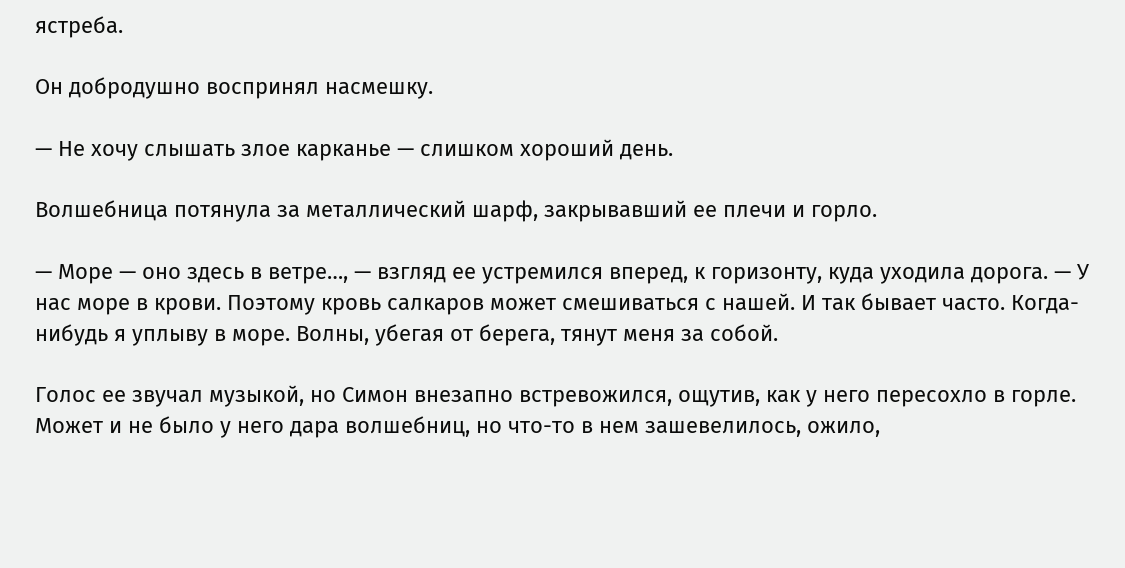ястреба.

Он добродушно воспринял насмешку.

— Не хочу слышать злое карканье — слишком хороший день.

Волшебница потянула за металлический шарф, закрывавший ее плечи и горло.

— Море — оно здесь в ветре…, — взгляд ее устремился вперед, к горизонту, куда уходила дорога. — У нас море в крови. Поэтому кровь салкаров может смешиваться с нашей. И так бывает часто. Когда-нибудь я уплыву в море. Волны, убегая от берега, тянут меня за собой.

Голос ее звучал музыкой, но Симон внезапно встревожился, ощутив, как у него пересохло в горле. Может и не было у него дара волшебниц, но что-то в нем зашевелилось, ожило,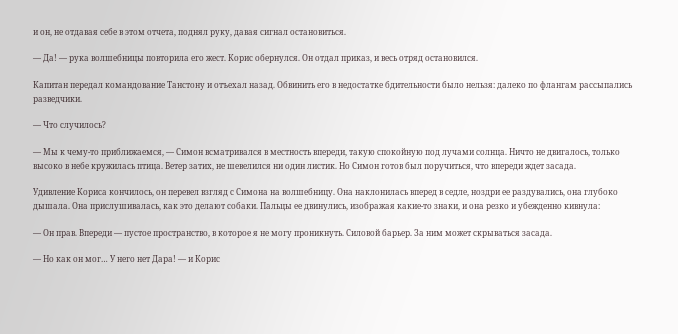и он, не отдавая себе в этом отчета, поднял руку, давая сигнал остановиться.

— Да! — рука волшебницы повторила его жест. Корис обернулся. Он отдал приказ, и весь отряд остановился.

Капитан передал командование Танстону и отъехал назад. Обвинить его в недостатке бдительности было нельзя: далеко по флангам рассыпались разведчики.

— Что случилось?

— Мы к чему-то приближаемся, — Симон всматривался в местность впереди, такую спокойную под лучами солнца. Ничто не двигалось, только высоко в небе кружилась птица. Ветер затих, не шевелился ни один листик. Но Симон готов был поручиться, что впереди ждет засада.

Удивление Кориса кончилось, он перевел взгляд с Симона на волшебницу. Она наклонилась вперед в седле, ноздри ее раздувались, она глубоко дышала. Она прислушивалась, как это делают собаки. Пальцы ее двинулись, изображая какие-то знаки, и она резко и убежденно кивнула:

— Он прав. Впереди — пустое пространство, в которое я не могу проникнуть. Силовой барьер. За ним может скрываться засада.

— Но как он мог… У него нет Дара! — и Корис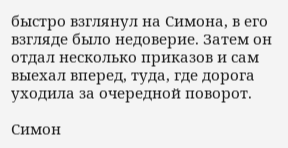быстро взглянул на Симона, в его взгляде было недоверие. Затем он отдал несколько приказов и сам выехал вперед, туда, где дорога уходила за очередной поворот.

Симон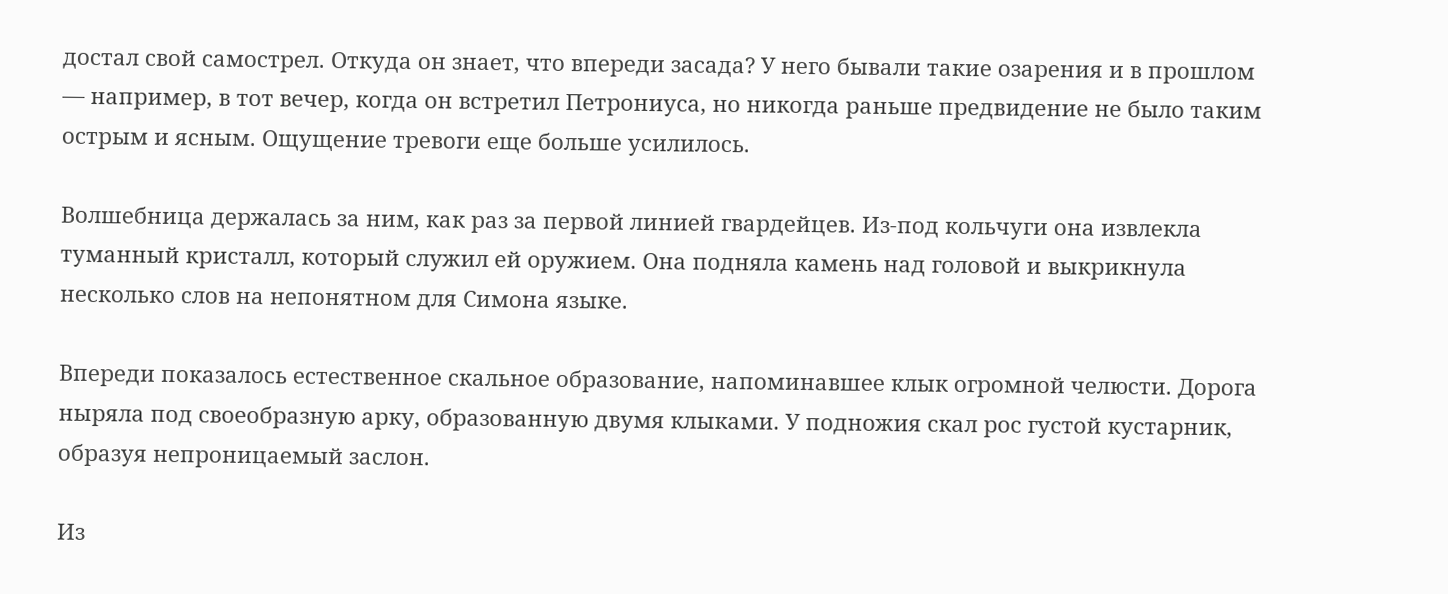достал свой самострел. Откуда он знает, что впереди засада? У него бывали такие озарения и в прошлом — например, в тот вечер, когда он встретил Петрониуса, но никогда раньше предвидение не было таким острым и ясным. Ощущение тревоги еще больше усилилось.

Волшебница держалась за ним, как раз за первой линией гвардейцев. Из-под кольчуги она извлекла туманный кристалл, который служил ей оружием. Она подняла камень над головой и выкрикнула несколько слов на непонятном для Симона языке.

Впереди показалось естественное скальное образование, напоминавшее клык огромной челюсти. Дорога ныряла под своеобразную арку, образованную двумя клыками. У подножия скал рос густой кустарник, образуя непроницаемый заслон.

Из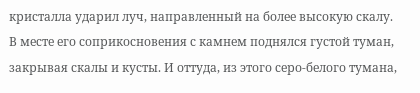кристалла ударил луч, направленный на более высокую скалу. В месте его соприкосновения с камнем поднялся густой туман, закрывая скалы и кусты. И оттуда, из этого серо-белого тумана,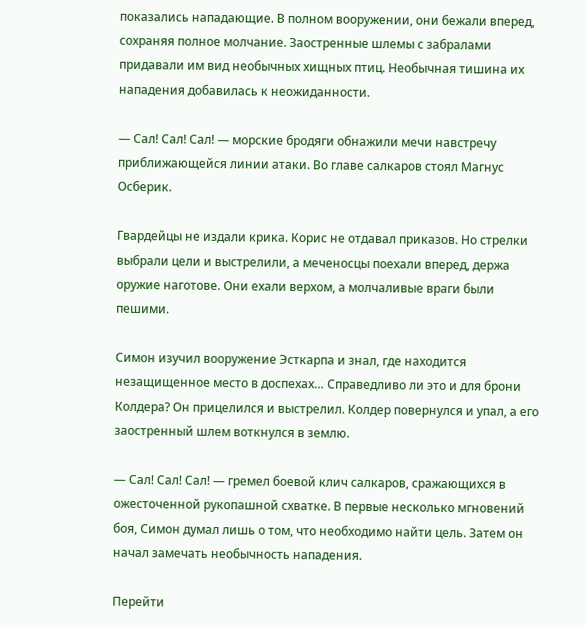показались нападающие. В полном вооружении, они бежали вперед, сохраняя полное молчание. Заостренные шлемы с забралами придавали им вид необычных хищных птиц. Необычная тишина их нападения добавилась к неожиданности.

— Сал! Сал! Сал! — морские бродяги обнажили мечи навстречу приближающейся линии атаки. Во главе салкаров стоял Магнус Осберик.

Гвардейцы не издали крика. Корис не отдавал приказов. Но стрелки выбрали цели и выстрелили, а меченосцы поехали вперед, держа оружие наготове. Они ехали верхом, а молчаливые враги были пешими.

Симон изучил вооружение Эсткарпа и знал, где находится незащищенное место в доспехах… Справедливо ли это и для брони Колдера? Он прицелился и выстрелил. Колдер повернулся и упал, а его заостренный шлем воткнулся в землю.

— Сал! Сал! Сал! — гремел боевой клич салкаров, сражающихся в ожесточенной рукопашной схватке. В первые несколько мгновений боя, Симон думал лишь о том, что необходимо найти цель. Затем он начал замечать необычность нападения.

Перейти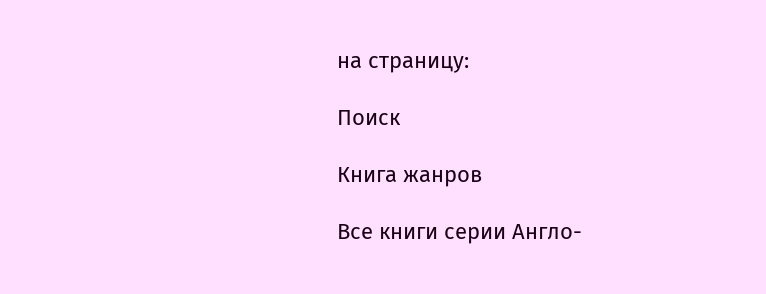на страницу:

Поиск

Книга жанров

Все книги серии Англо-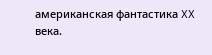американская фантастика XX века.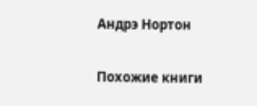Андрэ Нортон

Похожие книги